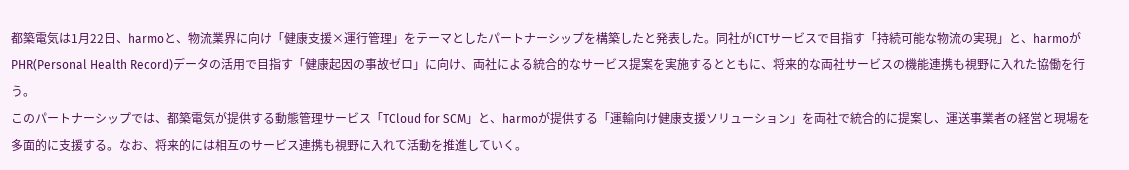都築電気は1月22日、harmoと、物流業界に向け「健康支援×運行管理」をテーマとしたパートナーシップを構築したと発表した。同社がICTサービスで目指す「持続可能な物流の実現」と、harmoがPHR(Personal Health Record)データの活用で目指す「健康起因の事故ゼロ」に向け、両社による統合的なサービス提案を実施するとともに、将来的な両社サービスの機能連携も視野に入れた協働を行う。
このパートナーシップでは、都築電気が提供する動態管理サービス「TCloud for SCM」と、harmoが提供する「運輸向け健康支援ソリューション」を両社で統合的に提案し、運送事業者の経営と現場を多面的に支援する。なお、将来的には相互のサービス連携も視野に入れて活動を推進していく。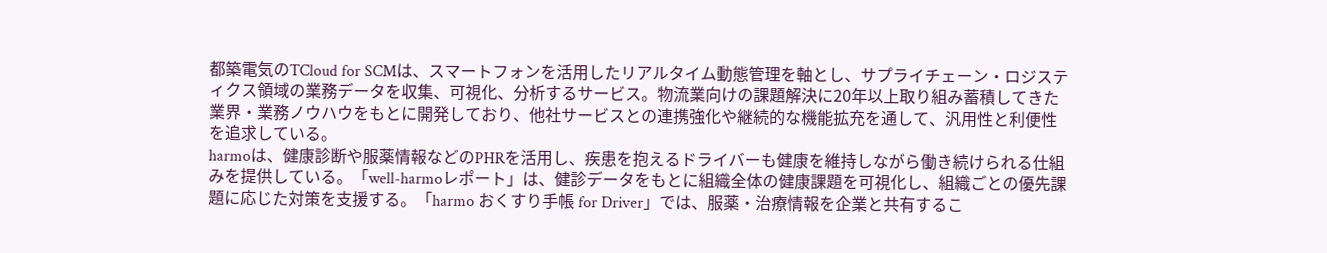都築電気のTCloud for SCMは、スマートフォンを活用したリアルタイム動態管理を軸とし、サプライチェーン・ロジスティクス領域の業務データを収集、可視化、分析するサービス。物流業向けの課題解決に20年以上取り組み蓄積してきた業界・業務ノウハウをもとに開発しており、他社サービスとの連携強化や継続的な機能拡充を通して、汎用性と利便性を追求している。
harmoは、健康診断や服薬情報などのPHRを活用し、疾患を抱えるドライバーも健康を維持しながら働き続けられる仕組みを提供している。「well-harmoレポート」は、健診データをもとに組織全体の健康課題を可視化し、組織ごとの優先課題に応じた対策を支援する。「harmo おくすり手帳 for Driver」では、服薬・治療情報を企業と共有するこ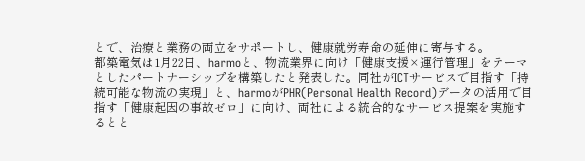とで、治療と業務の両立をサポートし、健康就労寿命の延伸に寄与する。
都築電気は1月22日、harmoと、物流業界に向け「健康支援×運行管理」をテーマとしたパートナーシップを構築したと発表した。同社がICTサービスで目指す「持続可能な物流の実現」と、harmoがPHR(Personal Health Record)データの活用で目指す「健康起因の事故ゼロ」に向け、両社による統合的なサービス提案を実施するとと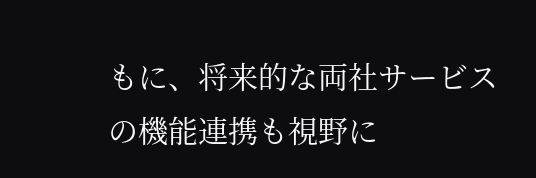もに、将来的な両社サービスの機能連携も視野に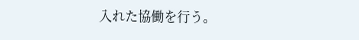入れた協働を行う。